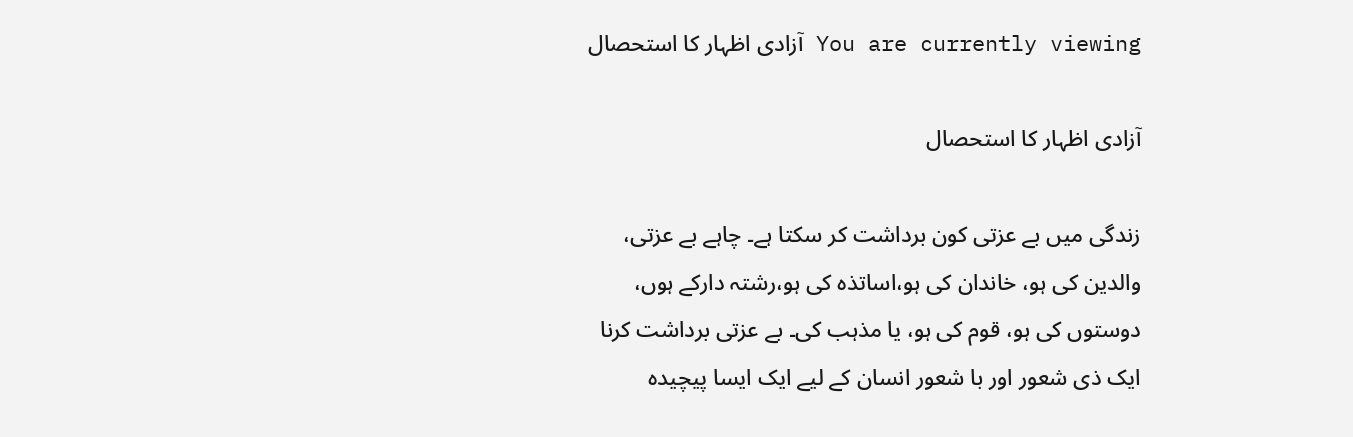You are currently viewing آزادی اظہار کا استحصال

آزادی اظہار کا استحصال

زندگی میں بے عزتی کون برداشت کر سکتا ہے۔ چاہے بے عزتی، والدین کی ہو، خاندان کی ہو،اساتذہ کی ہو،رشتہ دارکے ہوں، دوستوں کی ہو، قوم کی ہو، یا مذہب کی۔ بے عزتی برداشت کرنا ایک ذی شعور اور با شعور انسان کے لیے ایک ایسا پیچیدہ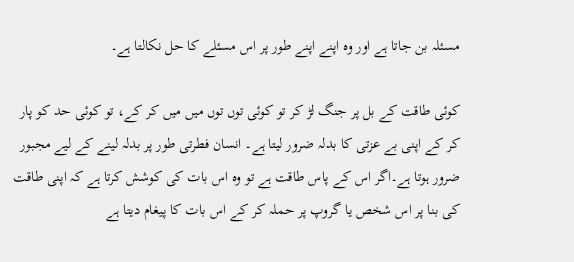مسئلہ بن جاتا ہے اور وہ اپنے اپنے طور پر اس مسئلے کا حل نکالتا ہے۔

کوئی طاقت کے بل پر جنگ لڑ کر تو کوئی توں توں میں میں کر کے، تو کوئی حد کو پار کر کے اپنی بے عزتی کا بدلہ ضرور لیتا ہے۔ انسان فطرتی طور پر بدلہ لینے کے لیے مجبور ضرور ہوتا ہے۔اگر اس کے پاس طاقت ہے تو وہ اس بات کی کوشش کرتا ہے کہ اپنی طاقت کی بنا پر اس شخص یا گروپ پر حملہ کر کے اس بات کا پیغام دیتا ہے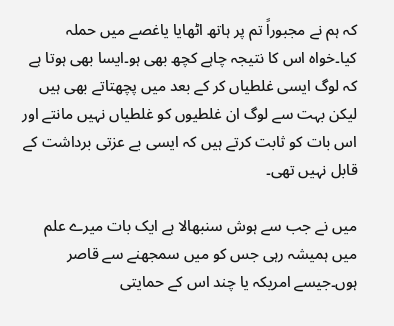کہ ہم نے مجبوراً تم پر ہاتھ اٹھایا یاغصے میں حملہ کیا۔خواہ اس کا نتیجہ چاہے کچھ بھی ہو۔ایسا بھی ہوتا ہے کہ لوگ ایسی غلطیاں کر کے بعد میں پچھتاتے بھی ہیں لیکن بہت سے لوگ ان غلطیوں کو غلطیاں نہیں مانتے اور اس بات کو ثابت کرتے ہیں کہ ایسی بے عزتی برداشت کے قابل نہیں تھی۔

میں نے جب سے ہوش سنبھالا ہے ایک بات میرے علم میں ہمیشہ رہی جس کو میں سمجھنے سے قاصر ہوں۔جیسے امریکہ یا چند اس کے حمایتی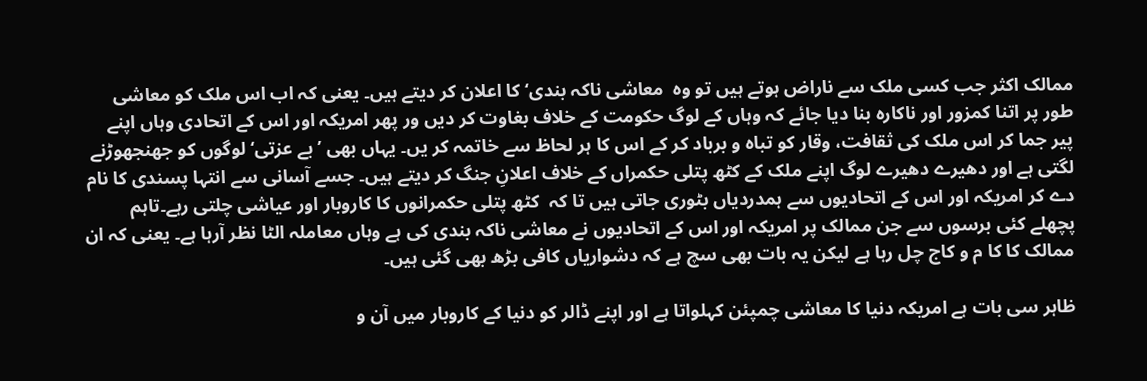ممالک اکثر جب کسی ملک سے ناراض ہوتے ہیں تو وہ  معاشی ناکہ بندی‘ کا اعلان کر دیتے ہیں۔ یعنی کہ اب اس ملک کو معاشی طور پر اتنا کمزور اور ناکارہ بنا دیا جائے کہ وہاں کے لوگ حکومت کے خلاف بغاوت کر دیں ور پھر امریکہ اور اس کے اتحادی وہاں اپنے پیر جما کر اس ملک کی ثقافت، وقار کو تباہ و برباد کر کے اس کا ہر لحاظ سے خاتمہ کر یں۔ یہاں بھی ’بے عزتی‘ لوگوں کو جھنجھوڑنے لگتی ہے اور دھیرے دھیرے لوگ اپنے ملک کے کٹھ پتلی حکمراں کے خلاف اعلانِ جنگ کر دیتے ہیں۔ جسے آسانی سے انتہا پسندی کا نام دے کر امریکہ اور اس کے اتحادیوں سے ہمدردیاں بٹوری جاتی ہیں تا کہ  کٹھ پتلی حکمرانوں کا کاروبار اور عیاشی چلتی رہے۔تاہم پچھلے کئی برسوں سے جن ممالک پر امریکہ اور اس کے اتحادیوں نے معاشی ناکہ بندی کی ہے وہاں معاملہ الٹا نظر آرہا ہے۔ یعنی کہ ان ممالک کا کا م و کاج چل رہا ہے لیکن یہ بات بھی سچ ہے کہ دشواریاں کافی بڑھ بھی گئی ہیں۔

ظاہر سی بات ہے امریکہ دنیا کا معاشی چمپئن کہلواتا ہے اور اپنے ڈالر کو دنیا کے کاروبار میں آن و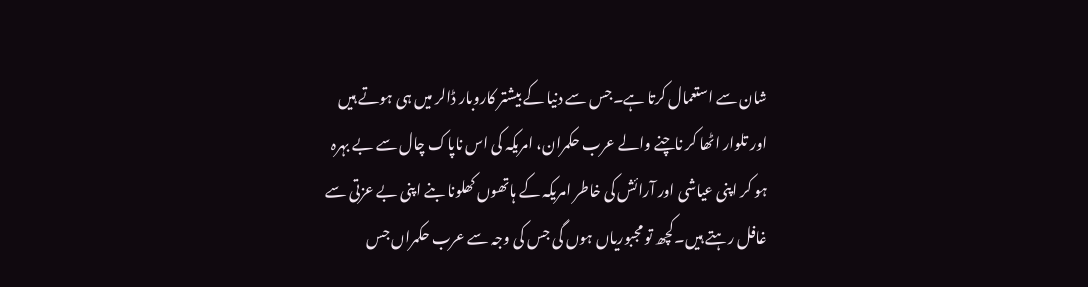شان سے استعمال کرتا ہے۔جس سے دنیا کے بیشتر کاروبار ڈالر میں ہی ہوتے ہیں اور تلوار اٹھا کر ناچنے والے عرب حکمران، امریکہ کی اس ناپاک چال سے بے بہرہ ہو کر اپنی عیاشی اور آرائش کی خاطر امریکہ کے ہاتھوں کھلونا بنے اپنی بے عزتی سے غافل رہتے ہیں۔کچھ تو مجبوریاں ہوں گی جس کی وجہ سے عرب حکمراں جس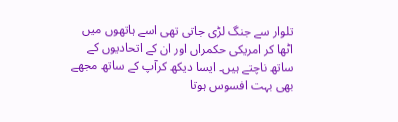تلوار سے جنگ لڑی جاتی تھی اسے ہاتھوں میں اٹھا کر امریکی حکمراں اور ان کے اتحادیوں کے ساتھ ناچتے ہیں۔ ایسا دیکھ کرآپ کے ساتھ مجھے بھی بہت افسوس ہوتا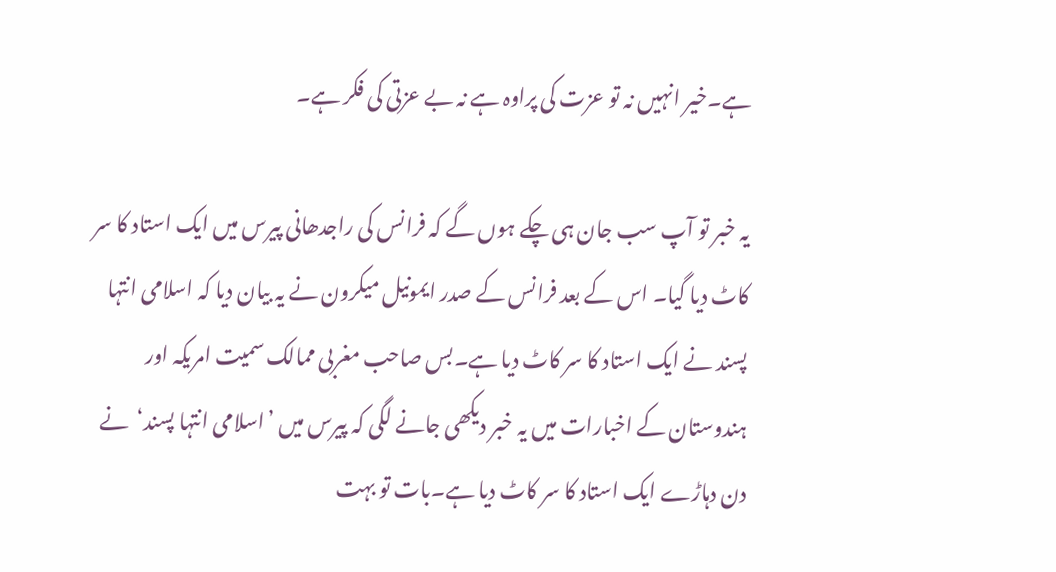ہے۔خیر انہیں نہ تو عزت کی پراوہ ہے نہ بے عزتی کی فکر ہے۔

یہ خبر تو آپ سب جان ہی چکے ہوں گے کہ فرانس کی راجدھانی پیرس میں ایک استاد کا سر کاٹ دیا گیا۔ اس کے بعد فرانس کے صدر ایمونیل میکرون نے یہ بیان دیا کہ اسلامی انتہا پسند نے ایک استاد کا سر کاٹ دیا ہے۔بس صاحب مغربی ممالک سمیت امریکہ اور ہندوستان کے اخبارات میں یہ خبر دیکھی جانے لگی کہ پیرس میں ’اسلامی انتہا پسند‘  نے دن دہاڑے ایک استاد کا سر کاٹ دیا ہے۔بات تو بہت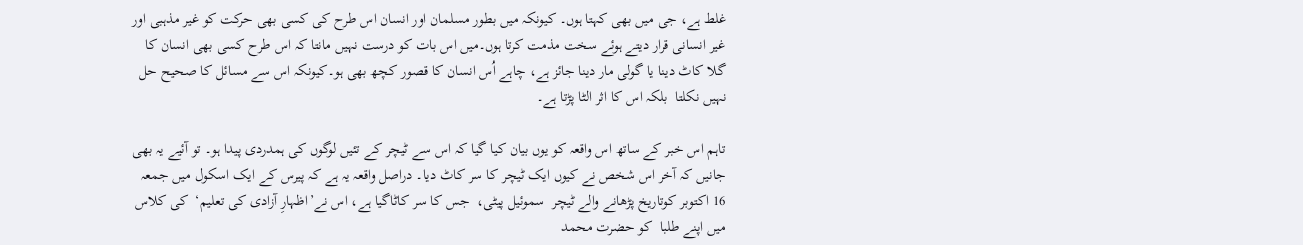غلط ہے، جی میں بھی کہتا ہوں۔ کیونکہ میں بطور مسلمان اور انسان اس طرح کی کسی بھی حرکت کو غیر مذہبی اور غیر انسانی قرار دیتے ہوئے سخت مذمت کرتا ہوں۔میں اس بات کو درست نہیں مانتا کہ اس طرح کسی بھی انسان کا گلا کاٹ دینا یا گولی مار دینا جائز ہے، چاہے اُس انسان کا قصور کچھ بھی ہو۔کیونکہ اس سے مسائل کا صحیح حل نہیں نکلتا  بلکہ اس کا اثر الٹا پڑتا ہے۔

تاہم اس خبر کے ساتھ اس واقعہ کو یوں بیان کیا گیا کہ اس سے ٹیچر کے تئیں لوگوں کی ہمدردی پیدا ہو۔ تو آئیے یہ بھی جانیں کہ آخر اس شخص نے کیوں ایک ٹیچر کا سر کاٹ دیا۔ دراصل واقعہ یہ ہے کہ پیرس کے ایک اسکول میں جمعہ 16 اکتوبر کوتاریخ پڑھانے والے ٹیچر  سموئیل پیٹی،  جس کا سر کاٹاگیا ہے، اس نے’اظہارِ آزادی کی تعلیم‘  کی کلاس میں اپنے طلبا  کو حضرت محمد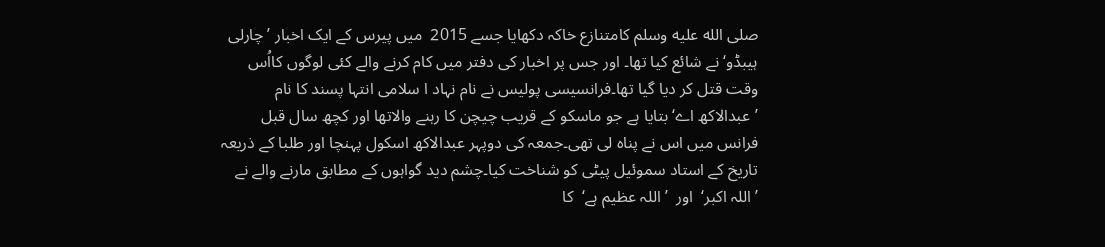صلى الله عليه وسلم کامتنازع خاکہ دکھایا جسے 2015  میں پیرس کے ایک اخبار ’چارلی ہیبڈو‘ نے شائع کیا تھا۔ اور جس پر اخبار کی دفتر میں کام کرنے والے کئی لوگوں کااُس وقت قتل کر دیا گیا تھا۔فرانسیسی پولیس نے نام نہاد ا سلامی انتہا پسند کا نام ’عبدالاکھ اے‘بتایا ہے جو ماسکو کے قریب چیچن کا رہنے والاتھا اور کچھ سال قبل فرانس میں اس نے پناہ لی تھی۔جمعہ کی دوپہر عبدالاکھ اسکول پہنچا اور طلبا کے ذریعہ تاریخ کے استاد سموئیل پیٹی کو شناخت کیا۔چشم دید گواہوں کے مطابق مارنے والے نے  ’اللہ اکبر‘  اور  ’اللہ عظیم ہے‘  کا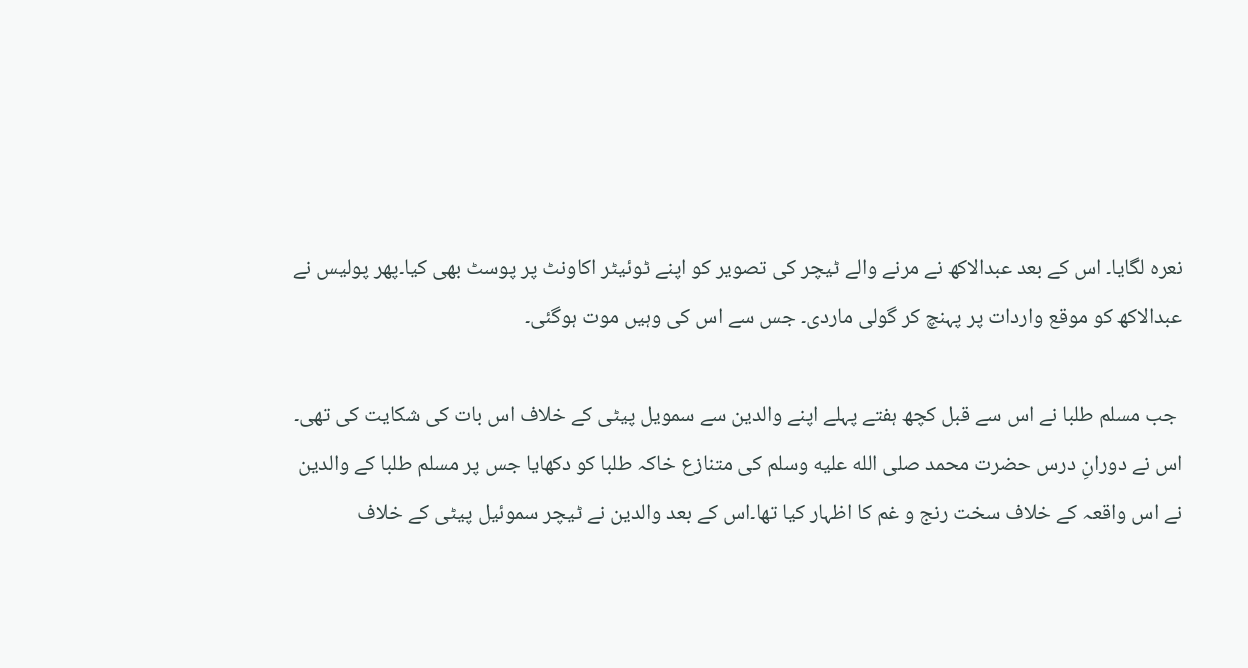نعرہ لگایا۔ اس کے بعد عبدالاکھ نے مرنے والے ٹیچر کی تصویر کو اپنے ٹوئیٹر اکاونٹ پر پوسٹ بھی کیا۔پھر پولیس نے عبدالاکھ کو موقع واردات پر پہنچ کر گولی ماردی۔ جس سے اس کی وہیں موت ہوگئی۔

 جب مسلم طلبا نے اس سے قبل کچھ ہفتے پہلے اپنے والدین سے سمویل پیٹی کے خلاف اس بات کی شکایت کی تھی۔ اس نے دورانِ درس حضرت محمد صلى الله عليه وسلم کی متنازع خاکہ طلبا کو دکھایا جس پر مسلم طلبا کے والدین نے اس واقعہ کے خلاف سخت رنج و غم کا اظہار کیا تھا۔اس کے بعد والدین نے ٹیچر سموئیل پیٹی کے خلاف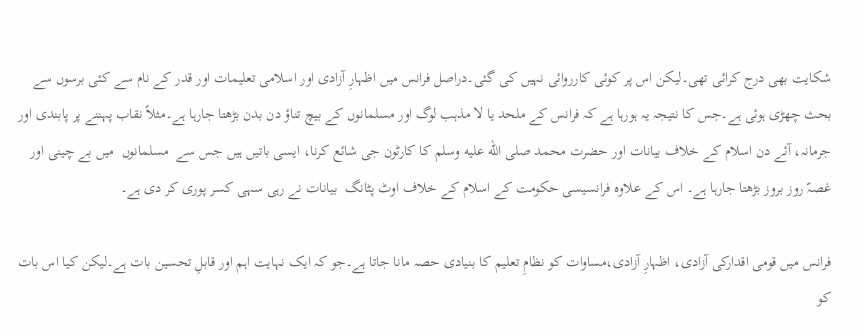شکایت بھی درج کرائی تھی۔لیکن اس پر کوئی کارروائی نہیں کی گئی۔دراصل فرانس میں اظہارِ آزادی اور اسلامی تعلیمات اور قدر کے نام سے کئی برسوں سے بحث چھڑی ہوئی ہے۔جس کا نتیجہ یہ ہورہا ہے کہ فرانس کے ملحد یا لا مذہب لوگ اور مسلمانوں کے بیچ تناؤ دن بدن بڑھتا جارہا ہے۔مثلاً نقاب پہننے پر پابندی اور جرمانہ، آئے دن اسلام کے خلاف بیانات اور حضرت محمد صلى الله عليه وسلم کا کارٹون جی شائع کرنا، ایسی باتیں ہیں جس سے  مسلمانوں  میں بے چینی اور غصہّ روز بروز بڑھتا جارہا ہے۔ اس کے علاوہ فرانسیسی حکومت کے اسلام کے خلاف اوٹ پٹانگ  بیانات نے رہی سہی کسر پوری کر دی ہے۔

فرانس میں قومی اقدارکی آزادی، اظہارِ آزادی،مساوات کو نظامِ تعلیم کا بنیادی حصہ مانا جاتا ہے۔جو کہ ایک نہایت اہم اور قابلِ تحسین بات ہے۔لیکن کیا اس بات کو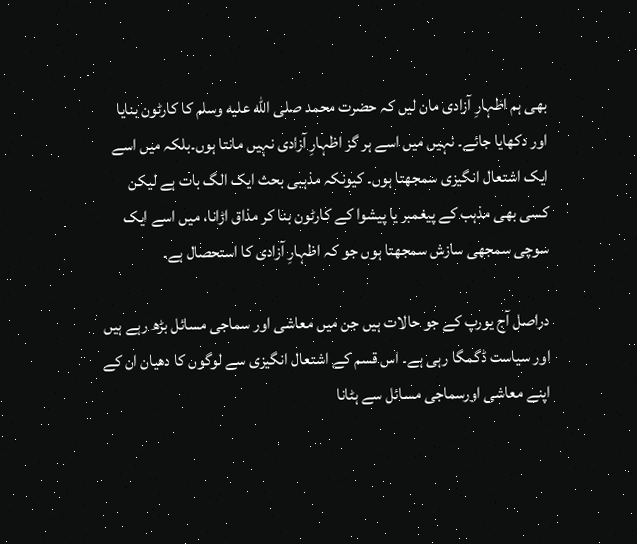بھی ہم اظہارِ آزادی مان لیں کہ حضرت محمد صلى الله عليه وسلم کا کارٹون بنایا  اور دکھایا جائے۔ نہیں میں اسے ہر گز اظہارِ آزادی نہیں مانتا ہوں۔بلکہ میں اسے ایک اشتعال انگیزی سمجھتا ہوں۔ کیونکہ مذہبی بحث ایک الگ بات ہے لیکن کسی بھی مذہب کے پیغمبر یا پیشوا کے کارٹون بنا کر مذاق اڑانا، میں اسے ایک سوچی سمجھی سازش سمجھتا ہوں جو کہ اظہارِ آزادی کا استحصال ہے۔

دراصل آج یورپ کے جو حالات ہیں جن میں معاشی اور سماجی مسائل بڑھ رہے ہیں اور سیاست ڈگمگا رہی ہے۔ اس قسم کے اشتعال انگیزی سے لوگوں کا دھیان ان کے اپنے معاشی اورسماجی مسائل سے ہٹانا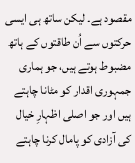مقصود ہے۔ لیکن ساتھ ہی ایسی حرکتوں سے اُن طاقتوں کے ہاتھ مضبوط ہوتے ہیں، جو ہماری جمہوری اقدار کو مٹانا چاہتے ہیں اور جو اصلی اظہارِ خیال کی آزادی کو پامال کرنا چاہتے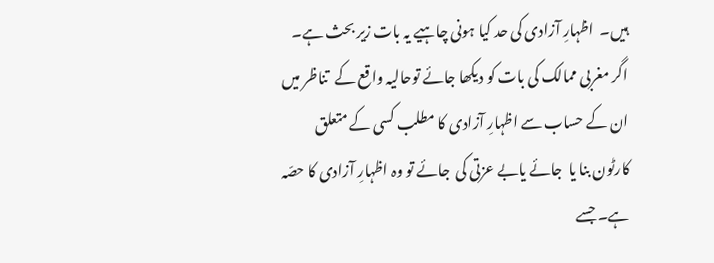ہیں۔  اظہارِ آزادی کی حد کیا ہونی چاہیے یہ بات زیر بحث ہے۔ اگر مغربی ممالک کی بات کو دیکھا جائے توحالیہ واقع کے  تناظر میں ان کے حساب سے اظہارِ آزادی کا مطلب کسی کے متعلق کارٹون بنا یا  جائے یابے عزتی کی  جائے تو وہ اظہارِ آزادی کا حصّہ ہے۔ جسے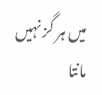میں ہر گز نہیں مانتا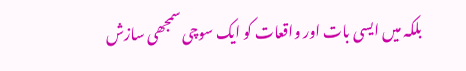بلکہ میں ایسی بات اور واقعات کو ایک سوچی سمجھی سازش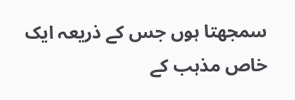سمجھتا ہوں جس کے ذریعہ ایک خاص مذہب کے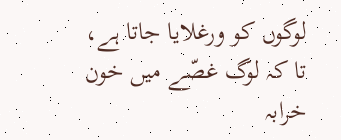لوگوں کو ورغلایا جاتا ہے،  تا کہ لوگ غصّے میں خون خرابہ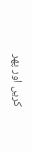کریں اور پھر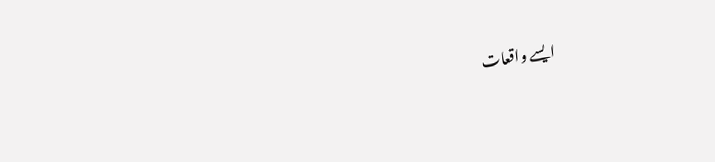ایسے واقعات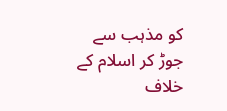کو مذہب سے جوڑ کر اسلام کے خلاف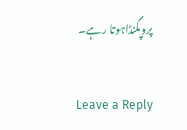پروپگنڈاہوتا رہے۔

Leave a Reply